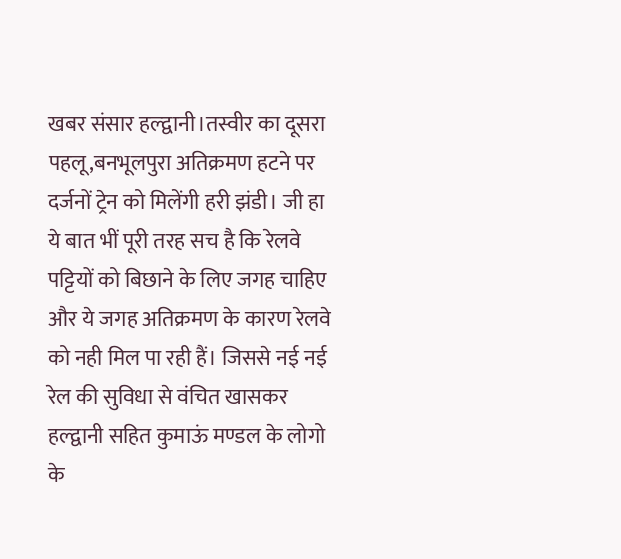खबर संसार हल्द्वानी।तस्वीर का दूसरा पहलू,बनभूलपुरा अतिक्रमण हटने पर दर्जनों ट्रेन को मिलेंगी हरी झंडी। जी हा ये बात भीं पूरी तरह सच है कि रेलवे पट्टियों को बिछाने के लिए जगह चाहिए और ये जगह अतिक्रमण के कारण रेलवे को नही मिल पा रही हैं। जिससे नई नई रेल की सुविधा से वंचित खासकर हल्द्वानी सहित कुमाऊं मण्डल के लोगो के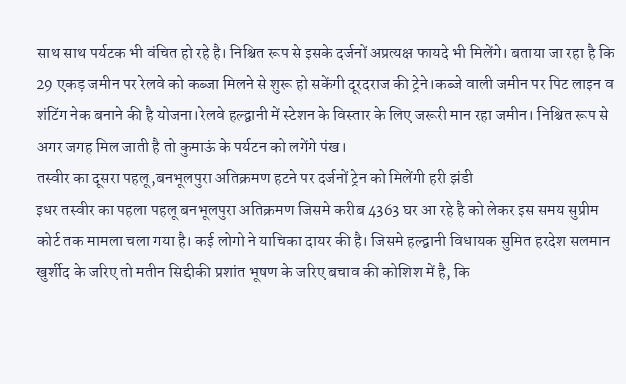साथ साथ पर्यटक भी वंचित हो रहे है। निश्चित रूप से इसके दर्जनों अप्रत्यक्ष फायदे भी मिलेंगे। बताया जा रहा है कि 29 एकड़ जमीन पर रेलवे को कब्जा मिलने से शुरू हो सकेंगी दूरदराज की ट्रेने।कब्जे वाली जमीन पर पिट लाइन व शंटिंग नेक बनाने की है योजना।रेलवे हल्द्वानी में स्टेशन के विस्तार के लिए जरूरी मान रहा जमीन। निश्चित रूप से अगर जगह मिल जाती है तो कुमाऊं के पर्यटन को लगेंगे पंख।
तस्वीर का दूसरा पहलू,बनभूलपुरा अतिक्रमण हटने पर दर्जनों ट्रेन को मिलेंगी हरी झंडी
इधर तस्वीर का पहला पहलू बनभूलपुरा अतिक्रमण जिसमे करीब 4363 घर आ रहे है को लेकर इस समय सुप्रीम कोर्ट तक मामला चला गया है। कई लोगो ने याचिका दायर की है। जिसमे हल्द्वानी विधायक सुमित हरदेश सलमान खुर्शीद के जरिए तो मतीन सिद्दीकी प्रशांत भूषण के जरिए बचाव की कोशिश में है, कि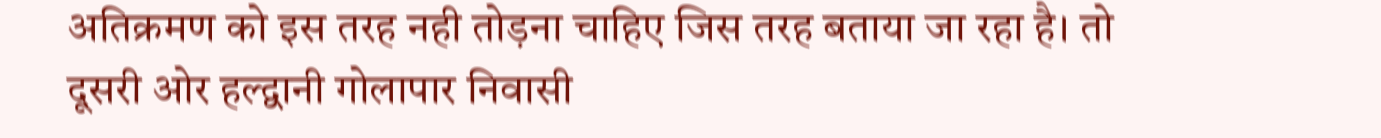अतिक्रमण को इस तरह नही तोड़ना चाहिए जिस तरह बताया जा रहा है। तो दूसरी ओर हल्द्वानी गोलापार निवासी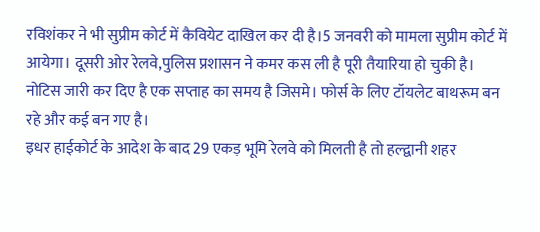रविशंकर ने भी सुप्रीम कोर्ट में कैवियेट दाखिल कर दी है।5 जनवरी को मामला सुप्रीम कोर्ट में आयेगा। दूसरी ओर रेलवे,पुलिस प्रशासन ने कमर कस ली है पूरी तैयारिया हो चुकी है। नोटिस जारी कर दिए है एक सप्ताह का समय है जिसमे। फोर्स के लिए टॉयलेट बाथरूम बन रहे और कई बन गए है।
इधर हाईकोर्ट के आदेश के बाद 29 एकड़ भूमि रेलवे को मिलती है तो हल्द्वानी शहर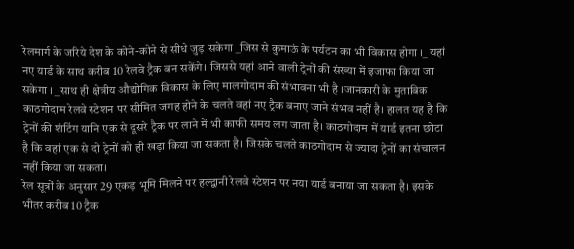रेलमार्ग के जरिये देश के कोने-कोने से सीधे जुड़ सकेगा _जिस से कुमाऊं के पर्यटन का भी विकास होगा ।_ यहां नए यार्ड के साथ करीब 10 रेलवे ट्रैक बन सकेंगे। जिससे यहां आने वाली ट्रेनों की संख्या में इजाफा किया जा सकेगा । _साथ ही क्षेत्रीय औद्योगिक विकास के लिए मालगोदाम की संभावना भी है ।जानकारी के मुताबिक काठगोदाम रेलवे स्टेशन पर सीमित जगह होने के चलते वहां नए ट्रैक बनाए जाने संभव नहीं है। हालत यह है कि ट्रेनों की शंटिंग यानि एक से दूसरे ट्रैक पर लाने में भी काफी समय लग जाता है। काठगोदाम में यार्ड इतना छोटा है कि वहां एक से दो ट्रेनों को ही खड़ा किया जा सकता है। जिसके चलते काठगोदाम से ज्यादा ट्रेनों का संचालन नहीं किया जा सकता।
रेल सूत्रों के अनुसार 29 एकड़ भूमि मिलने पर हल्द्वानी रेलवे स्टेशन पर नया यार्ड बनाया जा सकता है। इसके भीतर करीब 10 ट्रैक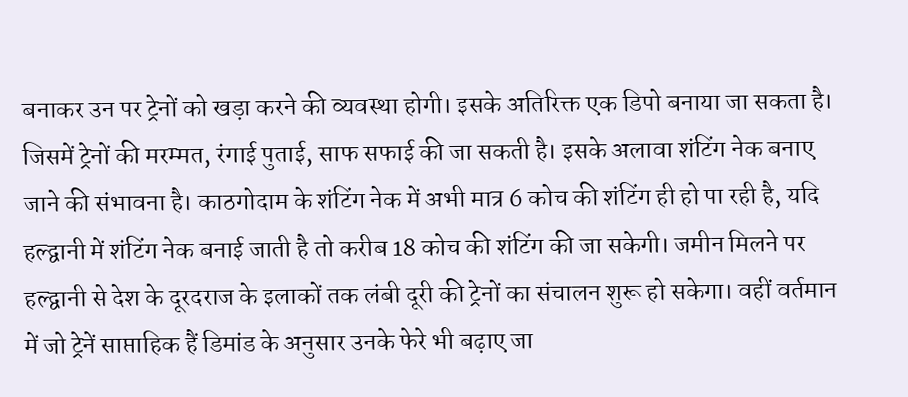बनाकर उन पर ट्रेनों को खड़ा करने की व्यवस्था होगी। इसके अतिरिक्त एक डिपो बनाया जा सकता है। जिसमें ट्रेनों की मरम्मत, रंगाई पुताई, साफ सफाई की जा सकती है। इसके अलावा शंटिंग नेक बनाए जाने की संभावना है। काठगोदाम के शंटिंग नेक में अभी मात्र 6 कोच की शंटिंग ही हो पा रही है, यदि हल्द्वानी में शंटिंग नेक बनाई जाती है तो करीब 18 कोच की शंटिंग की जा सकेगी। जमीन मिलने पर हल्द्वानी से देश के दूरदराज के इलाकों तक लंबी दूरी की ट्रेनों का संचालन शुरू हो सकेगा। वहीं वर्तमान में जो ट्रेनें साप्ताहिक हैं डिमांड के अनुसार उनके फेरे भी बढ़ाए जा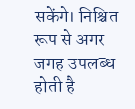सकेंगे। निश्चित रूप से अगर जगह उपलब्ध होती है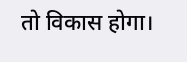तो विकास होगा।